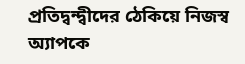প্রতিদ্বন্দ্বীদের ঠেকিয়ে নিজস্ব অ্যাপকে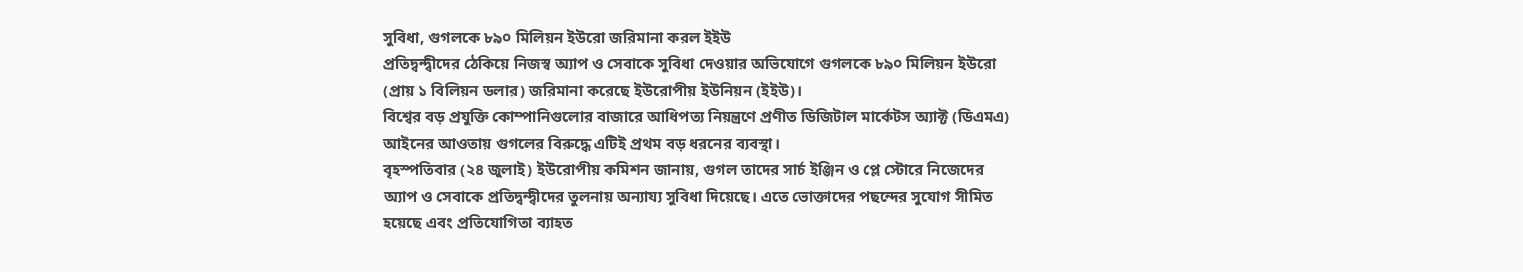সুবিধা, গুগলকে ৮৯০ মিলিয়ন ইউরো জরিমানা করল ইইউ
প্রতিদ্বন্দ্বীদের ঠেকিয়ে নিজস্ব অ্যাপ ও সেবাকে সুবিধা দেওয়ার অভিযোগে গুগলকে ৮৯০ মিলিয়ন ইউরো (প্রায় ১ বিলিয়ন ডলার) জরিমানা করেছে ইউরোপীয় ইউনিয়ন (ইইউ)।
বিশ্বের বড় প্রযুক্তি কোম্পানিগুলোর বাজারে আধিপত্য নিয়ন্ত্রণে প্রণীত ডিজিটাল মার্কেটস অ্যাক্ট (ডিএমএ) আইনের আওতায় গুগলের বিরুদ্ধে এটিই প্রথম বড় ধরনের ব্যবস্থা।
বৃহস্পতিবার (২৪ জুলাই) ইউরোপীয় কমিশন জানায়, গুগল তাদের সার্চ ইঞ্জিন ও প্লে স্টোরে নিজেদের অ্যাপ ও সেবাকে প্রতিদ্বন্দ্বীদের তুলনায় অন্যায্য সুবিধা দিয়েছে। এতে ভোক্তাদের পছন্দের সুযোগ সীমিত হয়েছে এবং প্রতিযোগিতা ব্যাহত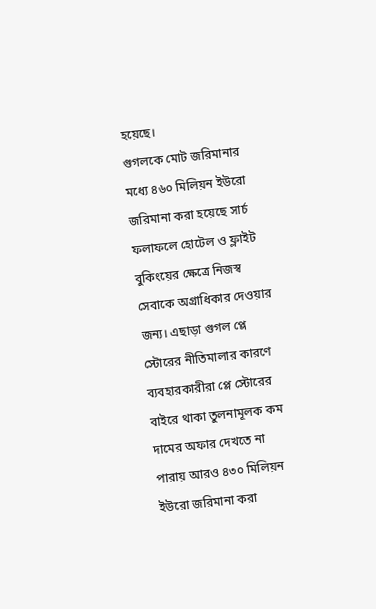হয়েছে।
গুগলকে মোট জরিমানার মধ্যে ৪৬০ মিলিয়ন ইউরো জরিমানা করা হয়েছে সার্চ ফলাফলে হোটেল ও ফ্লাইট বুকিংয়ের ক্ষেত্রে নিজস্ব সেবাকে অগ্রাধিকার দেওয়ার জন্য। এছাড়া গুগল প্লে স্টোরের নীতিমালার কারণে ব্যবহারকারীরা প্লে স্টোরের বাইরে থাকা তুলনামূলক কম দামের অফার দেখতে না পারায় আরও ৪৩০ মিলিয়ন ইউরো জরিমানা করা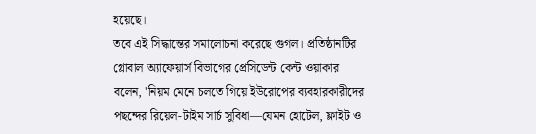হয়েছে।
তবে এই সিদ্ধান্তের সমালোচনা করেছে গুগল। প্রতিষ্ঠানটির গ্লোবাল অ্যাফেয়ার্স বিভাগের প্রেসিডেন্ট কেন্ট ওয়াকার বলেন, 'নিয়ম মেনে চলতে গিয়ে ইউরোপের ব্যবহারকারীদের পছন্দের রিয়েল-টাইম সার্চ সুবিধা—যেমন হোটেল, ফ্লাইট ও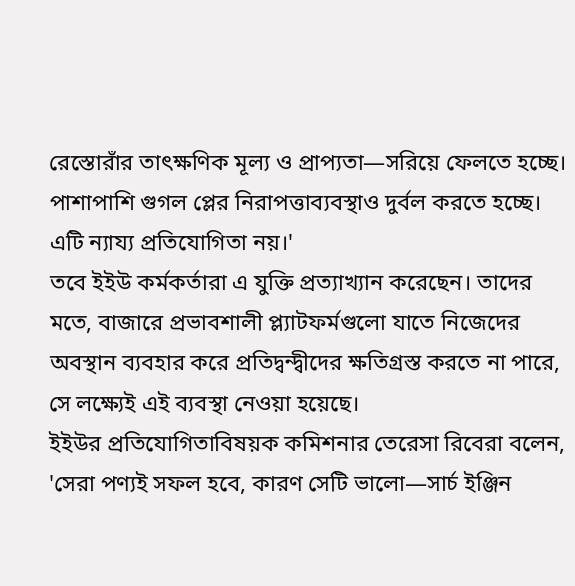রেস্তোরাঁর তাৎক্ষণিক মূল্য ও প্রাপ্যতা—সরিয়ে ফেলতে হচ্ছে। পাশাপাশি গুগল প্লের নিরাপত্তাব্যবস্থাও দুর্বল করতে হচ্ছে। এটি ন্যায্য প্রতিযোগিতা নয়।'
তবে ইইউ কর্মকর্তারা এ যুক্তি প্রত্যাখ্যান করেছেন। তাদের মতে, বাজারে প্রভাবশালী প্ল্যাটফর্মগুলো যাতে নিজেদের অবস্থান ব্যবহার করে প্রতিদ্বন্দ্বীদের ক্ষতিগ্রস্ত করতে না পারে, সে লক্ষ্যেই এই ব্যবস্থা নেওয়া হয়েছে।
ইইউর প্রতিযোগিতাবিষয়ক কমিশনার তেরেসা রিবেরা বলেন, 'সেরা পণ্যই সফল হবে, কারণ সেটি ভালো—সার্চ ইঞ্জিন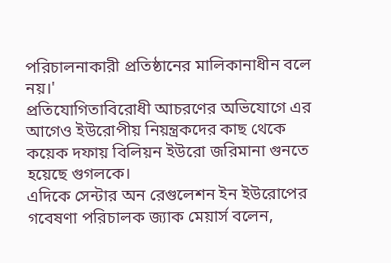পরিচালনাকারী প্রতিষ্ঠানের মালিকানাধীন বলে নয়।'
প্রতিযোগিতাবিরোধী আচরণের অভিযোগে এর আগেও ইউরোপীয় নিয়ন্ত্রকদের কাছ থেকে কয়েক দফায় বিলিয়ন ইউরো জরিমানা গুনতে হয়েছে গুগলকে।
এদিকে সেন্টার অন রেগুলেশন ইন ইউরোপের গবেষণা পরিচালক জ্যাক মেয়ার্স বলেন,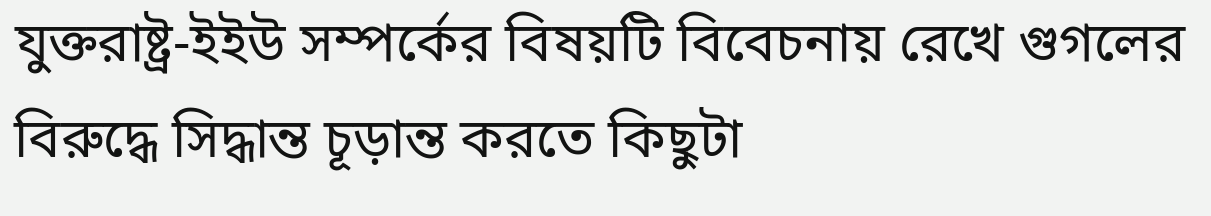যুক্তরাষ্ট্র-ইইউ সম্পর্কের বিষয়টি বিবেচনায় রেখে গুগলের বিরুদ্ধে সিদ্ধান্ত চূড়ান্ত করতে কিছুটা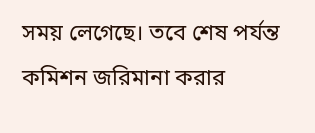সময় লেগেছে। তবে শেষ পর্যন্ত কমিশন জরিমানা করার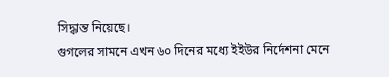সিদ্ধান্ত নিয়েছে।
গুগলের সামনে এখন ৬০ দিনের মধ্যে ইইউর নির্দেশনা মেনে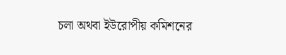চলা অথবা ইউরোপীয় কমিশনের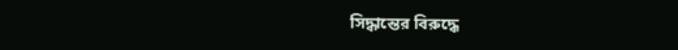সিদ্ধান্তের বিরুদ্ধে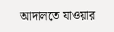আদালতে যাওয়ার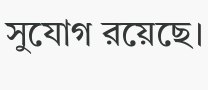সুযোগ রয়েছে।